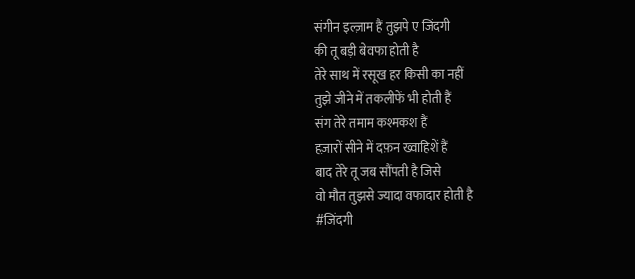संगीन इल्ज़ाम हैं तुझपे ए जिंदगी
की तू बड़ी बेवफा होती है
तेरे साथ में रसूख हर किसी का नहीं
तुझे जीने में तकलीफें भी होती हैं
संग तेरे तमाम कश्मकश हैं
हज़ारों सीने में दफ़न ख्वाहिशें हैं
बाद तेरे तू जब सौंपती है जिसे
वो मौत तुझसे ज्यादा वफादार होती है
#जिंदगी